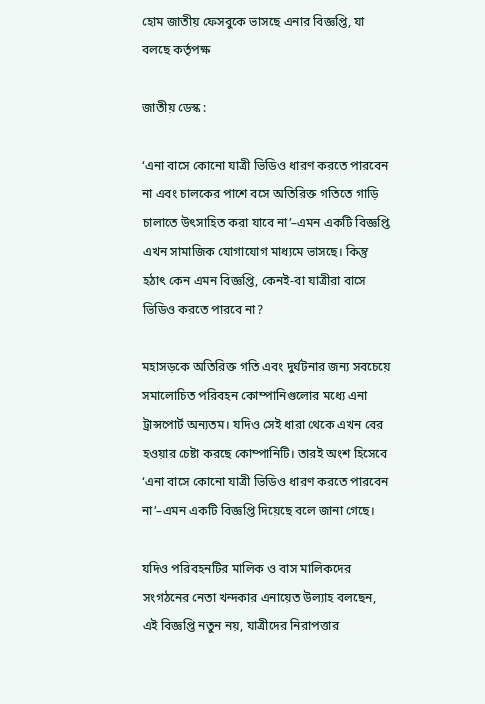হোম জাতীয় ফেসবুকে ভাসছে এনার বিজ্ঞপ্তি, যা বলছে কর্তৃপক্ষ

জাতীয় ডেস্ক :

‘এনা বাসে কোনো যাত্রী ভিডিও ধারণ করতে পারবেন না এবং চালকের পাশে বসে অতিরিক্ত গতিতে গাড়ি চালাতে উৎসাহিত করা যাবে না’–এমন একটি বিজ্ঞপ্তি এখন সামাজিক যোগাযোগ মাধ্যমে ভাসছে। কিন্তু হঠাৎ কেন এমন বিজ্ঞপ্তি, কেনই-বা যাত্রীরা বাসে ভিডিও করতে পারবে না?

মহাসড়কে অতিরিক্ত গতি এবং দুর্ঘটনার জন্য সবচেয়ে সমালোচিত পরিবহন কোম্পানিগুলোর মধ্যে এনা ট্রান্সপোর্ট অন্যতম। যদিও সেই ধারা থেকে এখন বের হওয়ার চেষ্টা করছে কোম্পানিটি। তারই অংশ হিসেবে ‘এনা বাসে কোনো যাত্রী ভিডিও ধারণ করতে পারবেন না’–এমন একটি বিজ্ঞপ্তি দিয়েছে বলে জানা গেছে।

যদিও পরিবহনটির মালিক ও বাস মালিকদের সংগঠনের নেতা খন্দকার এনায়েত উল্যাহ বলছেন, এই বিজ্ঞপ্তি নতুন নয়, যাত্রীদের নিরাপত্তার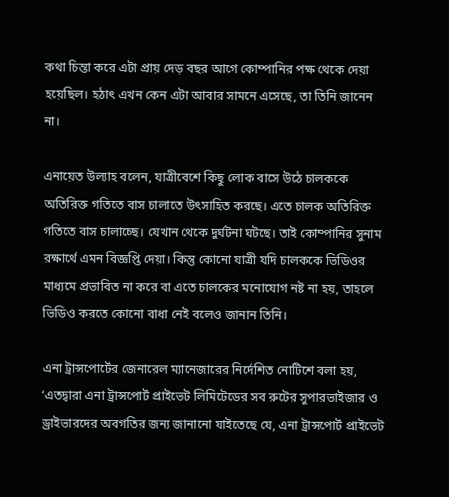কথা চিন্তা করে এটা প্রায় দেড় বছর আগে কোম্পানির পক্ষ থেকে দেয়া হয়েছিল। হঠাৎ এখন কেন এটা আবার সামনে এসেছে, তা তিনি জানেন না।

এনায়েত উল্যাহ বলেন, যাত্রীবেশে কিছু লোক বাসে উঠে চালককে অতিরিক্ত গতিতে বাস চালাতে উৎসাহিত করছে। এতে চালক অতিরিক্ত গতিতে বাস চালাচ্ছে। যেখান থেকে দুর্ঘটনা ঘটছে। তাই কোম্পানির সুনাম রক্ষার্থে এমন বিজ্ঞপ্তি দেয়া। কিন্তু কোনো যাত্রী যদি চালককে ভিডিওর মাধ্যমে প্রভাবিত না করে বা এতে চালকের মনোযোগ নষ্ট না হয়, তাহলে ভিডিও করতে কোনো বাধা নেই বলেও জানান তিনি।

এনা ট্রান্সপোর্টের জেনারেল ম্যানেজারের নির্দেশিত নোটিশে বলা হয়, ‘এতদ্বারা এনা ট্রান্সপোর্ট প্রাইভেট লিমিটেডের সব রুটের সুপারভাইজার ও ড্রাইভারদের অবগতির জন্য জানানো যাইতেছে যে, এনা ট্রান্সপোর্ট প্রাইভেট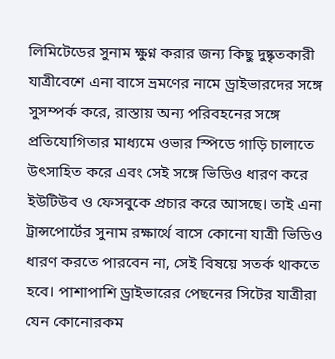লিমিটেডের সুনাম ক্ষুণ্ন করার জন্য কিছু দুষ্কৃতকারী যাত্রীবেশে এনা বাসে ভ্রমণের নামে ড্রাইভারদের সঙ্গে সুসম্পর্ক করে, রাস্তায় অন্য পরিবহনের সঙ্গে প্রতিযোগিতার মাধ্যমে ওভার স্পিডে গাড়ি চালাতে উৎসাহিত করে এবং সেই সঙ্গে ভিডিও ধারণ করে ইউটিউব ও ফেসবুকে প্রচার করে আসছে। তাই এনা ট্রান্সপোর্টের সুনাম রক্ষার্থে বাসে কোনো যাত্রী ভিডিও ধারণ করতে পারবেন না, সেই বিষয়ে সতর্ক থাকতে হবে। পাশাপাশি ড্রাইভারের পেছনের সিটের যাত্রীরা যেন কোনোরকম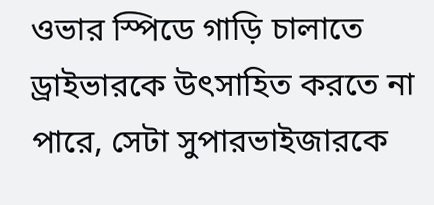ওভার স্পিডে গাড়ি চালাতে ড্রাইভারকে উৎসাহিত করতে না পারে, সেটা সুপারভাইজারকে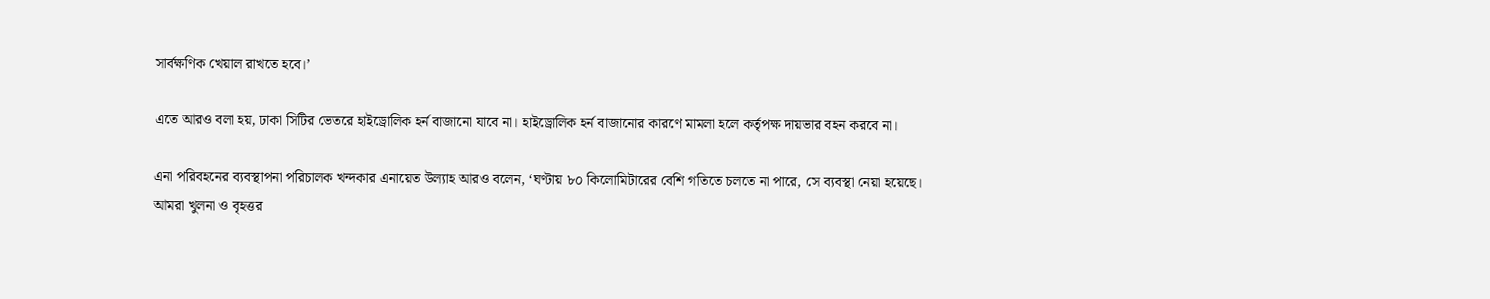সার্বক্ষণিক খেয়াল রাখতে হবে।’

এতে আরও বলা হয়, ঢাকা সিটির ভেতরে হাইড্রোলিক হর্ন বাজানো যাবে না। হাইড্রোলিক হর্ন বাজানোর কারণে মামলা হলে কর্তৃপক্ষ দায়ভার বহন করবে না।

এনা পরিবহনের ব্যবস্থাপনা পরিচালক খন্দকার এনায়েত উল্যাহ আরও বলেন, ‘ঘণ্টায় ৮০ কিলোমিটারের বেশি গতিতে চলতে না পারে, সে ব্যবস্থা নেয়া হয়েছে। আমরা খুলনা ও বৃহত্তর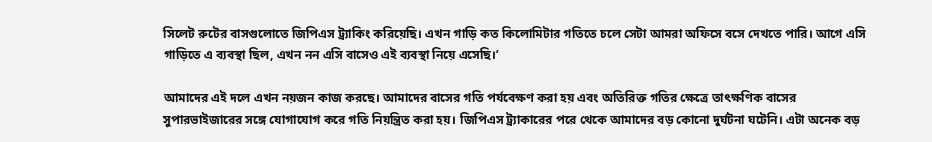সিলেট রুটের বাসগুলোতে জিপিএস ট্র্যাকিং করিয়েছি। এখন গাড়ি কত কিলোমিটার গতিতে চলে সেটা আমরা অফিসে বসে দেখতে পারি। আগে এসি গাড়িতে এ ব্যবস্থা ছিল, এখন নন এসি বাসেও এই ব্যবস্থা নিয়ে এসেছি।’

আমাদের এই দলে এখন নয়জন কাজ করছে। আমাদের বাসের গতি পর্যবেক্ষণ করা হয় এবং অতিরিক্ত গতির ক্ষেত্রে তাৎক্ষণিক বাসের সুপারভাইজারের সঙ্গে যোগাযোগ করে গতি নিয়ন্ত্রিত করা হয়। জিপিএস ট্র্যাকারের পরে থেকে আমাদের বড় কোনো দুর্ঘটনা ঘটেনি। এটা অনেক বড়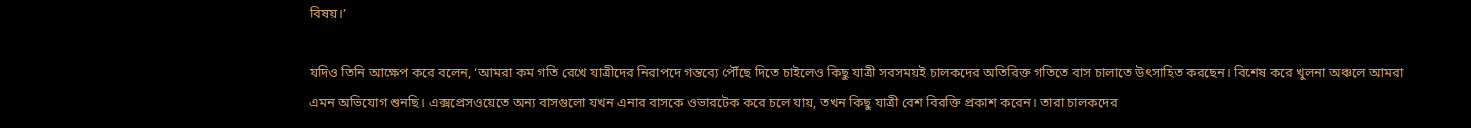বিষয়।’

যদিও তিনি আক্ষেপ করে বলেন, ‘আমরা কম গতি রেখে যাত্রীদের নিরাপদে গন্তব্যে পৌঁছে দিতে চাইলেও কিছু যাত্রী সবসময়ই চালকদের অতিরিক্ত গতিতে বাস চালাতে উৎসাহিত করছেন। বিশেষ করে খুলনা অঞ্চলে আমরা এমন অভিযোগ শুনছি। এক্সপ্রেসওয়েতে অন্য বাসগুলো যখন এনার বাসকে ওভারটেক করে চলে যায়, তখন কিছু যাত্রী বেশ বিরক্তি প্রকাশ করেন। তারা চালকদের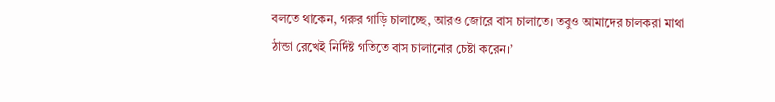বলতে থাকেন, গরুর গাড়ি চালাচ্ছে, আরও জোরে বাস চালাতে। তবুও আমাদের চালকরা মাথা ঠান্ডা রেখেই নির্দিষ্ট গতিতে বাস চালানোর চেষ্টা করেন।’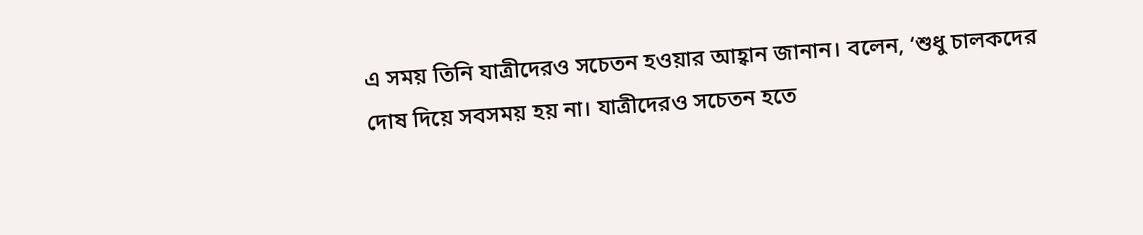এ সময় তিনি যাত্রীদেরও সচেতন হওয়ার আহ্বান জানান। বলেন, ‘শুধু চালকদের দোষ দিয়ে সবসময় হয় না। যাত্রীদেরও সচেতন হতে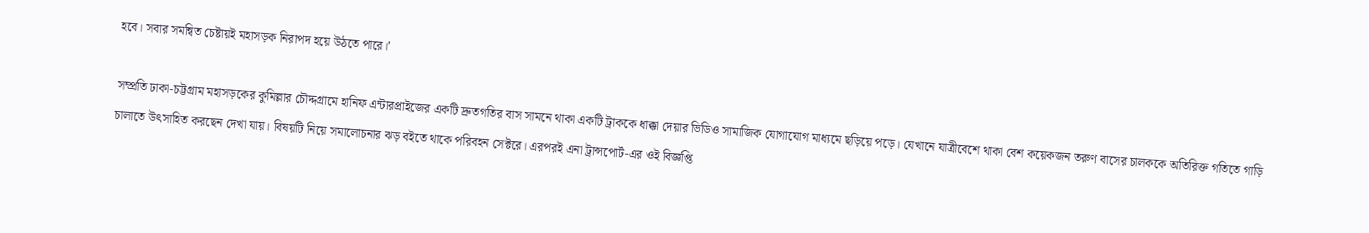হবে। সবার সমন্বিত চেষ্টায়ই মহাসড়ক নিরাপদ হয়ে উঠতে পারে।’

সম্প্রতি ঢাকা-চট্টগ্রাম মহাসড়কের কুমিল্লার চৌদ্দগ্রামে হানিফ এন্টারপ্রাইজের একটি দ্রুতগতির বাস সামনে থাকা একটি ট্রাককে ধাক্কা দেয়ার ভিডিও সামাজিক যোগাযোগ মাধ্যমে ছড়িয়ে পড়ে। যেখানে যাত্রীবেশে থাকা বেশ কয়েকজন তরুণ বাসের চালককে অতিরিক্ত গতিতে গাড়ি চালাতে উৎসাহিত করছেন দেখা যায়। বিষয়টি নিয়ে সমালোচনার ঝড় বইতে থাকে পরিবহন সেক্টরে। এরপরই এনা ট্রান্সপোর্ট-এর ওই বিজ্ঞপ্তি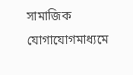সামাজিক যোগাযোগমাধ্যমে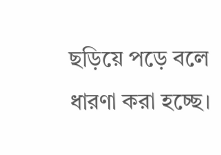ছড়িয়ে পড়ে বলে ধারণা করা হচ্ছে।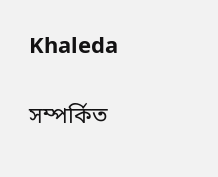Khaleda

সম্পর্কিত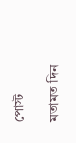পোস্ট

মতামত দিন